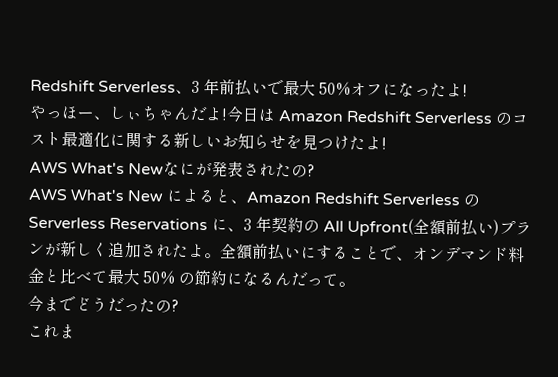Redshift Serverless、3 年前払いで最大 50%オフになったよ!
やっほー、しぃちゃんだよ!今日は Amazon Redshift Serverless のコスト最適化に関する新しいお知らせを見つけたよ!
AWS What's Newなにが発表されたの?
AWS What's New によると、Amazon Redshift Serverless の Serverless Reservations に、3 年契約の All Upfront(全額前払い)プランが新しく追加されたよ。全額前払いにすることで、オンデマンド料金と比べて最大 50% の節約になるんだって。
今までどうだったの?
これま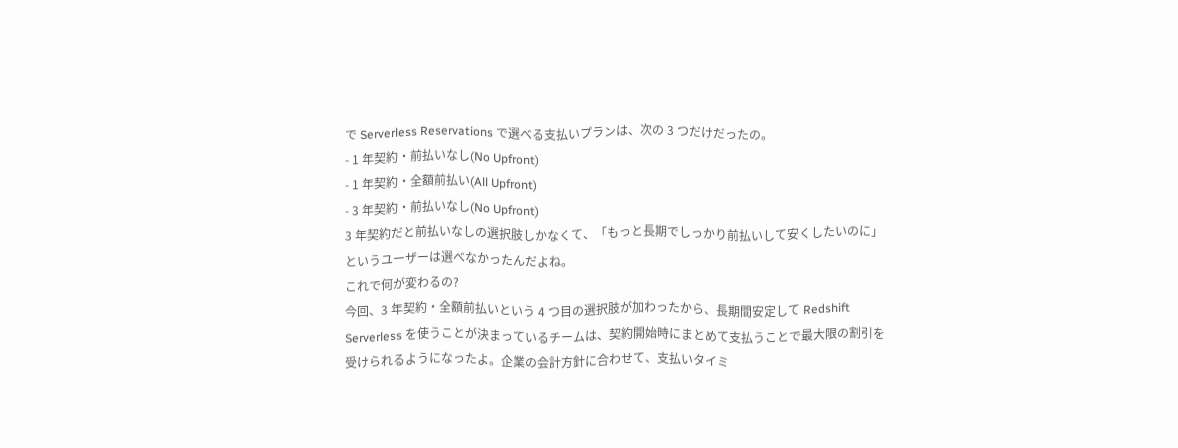で Serverless Reservations で選べる支払いプランは、次の 3 つだけだったの。
- 1 年契約・前払いなし(No Upfront)
- 1 年契約・全額前払い(All Upfront)
- 3 年契約・前払いなし(No Upfront)
3 年契約だと前払いなしの選択肢しかなくて、「もっと長期でしっかり前払いして安くしたいのに」というユーザーは選べなかったんだよね。
これで何が変わるの?
今回、3 年契約・全額前払いという 4 つ目の選択肢が加わったから、長期間安定して Redshift Serverless を使うことが決まっているチームは、契約開始時にまとめて支払うことで最大限の割引を受けられるようになったよ。企業の会計方針に合わせて、支払いタイミ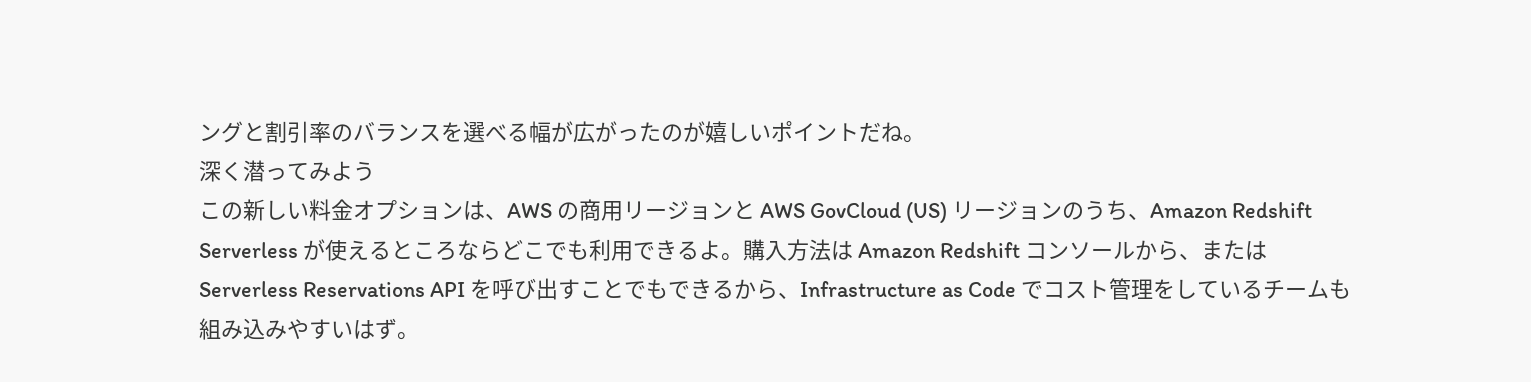ングと割引率のバランスを選べる幅が広がったのが嬉しいポイントだね。
深く潜ってみよう
この新しい料金オプションは、AWS の商用リージョンと AWS GovCloud (US) リージョンのうち、Amazon Redshift Serverless が使えるところならどこでも利用できるよ。購入方法は Amazon Redshift コンソールから、または Serverless Reservations API を呼び出すことでもできるから、Infrastructure as Code でコスト管理をしているチームも組み込みやすいはず。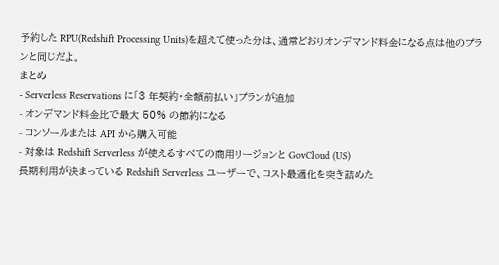予約した RPU(Redshift Processing Units)を超えて使った分は、通常どおりオンデマンド料金になる点は他のプランと同じだよ。
まとめ
- Serverless Reservations に「3 年契約・全額前払い」プランが追加
- オンデマンド料金比で最大 50% の節約になる
- コンソールまたは API から購入可能
- 対象は Redshift Serverless が使えるすべての商用リージョンと GovCloud (US)
長期利用が決まっている Redshift Serverless ユーザーで、コスト最適化を突き詰めた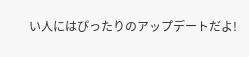い人にはぴったりのアップデートだよ!